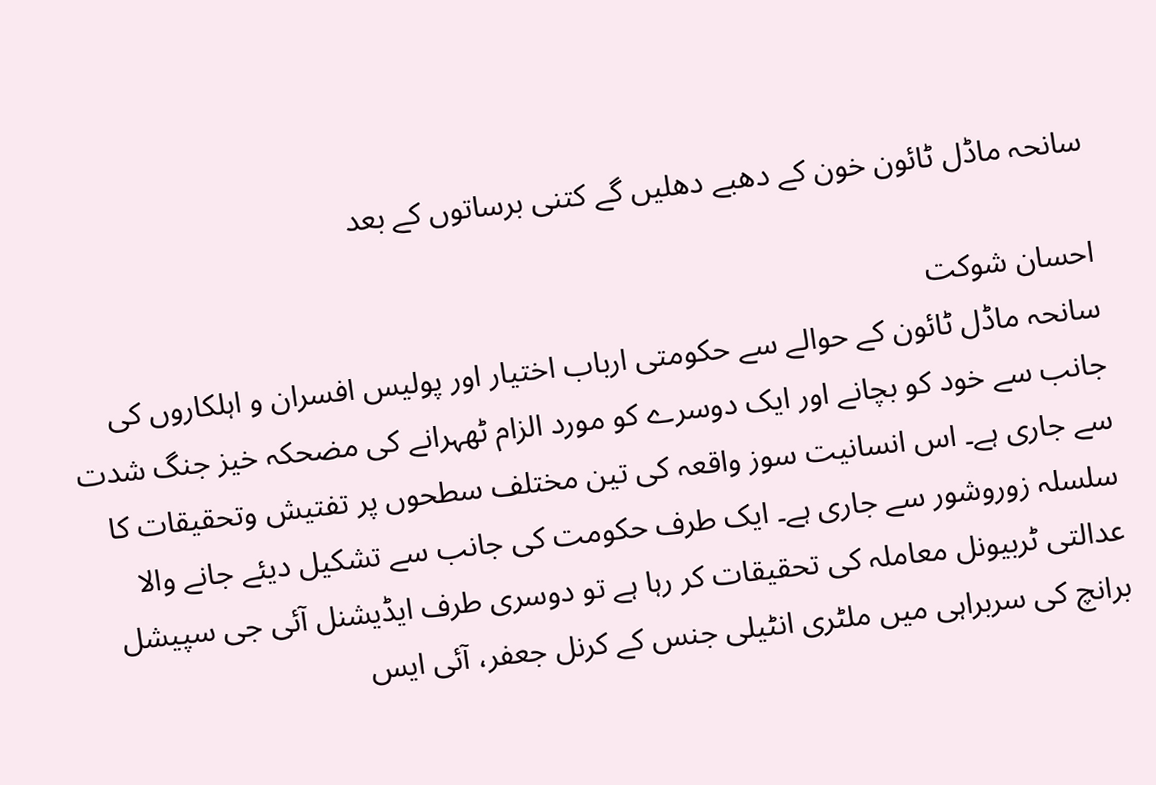سانحہ ماڈل ٹائون خون کے دھبے دھلیں گے کتنی برساتوں کے بعد

احسان شوکت
سانحہ ماڈل ٹائون کے حوالے سے حکومتی ارباب اختیار اور پولیس افسران و اہلکاروں کی جانب سے خود کو بچانے اور ایک دوسرے کو مورد الزام ٹھہرانے کی مضحکہ خیز جنگ شدت سے جاری ہے۔ اس انسانیت سوز واقعہ کی تین مختلف سطحوں پر تفتیش وتحقیقات کا سلسلہ زوروشور سے جاری ہے۔ ایک طرف حکومت کی جانب سے تشکیل دیئے جانے والا عدالتی ٹربیونل معاملہ کی تحقیقات کر رہا ہے تو دوسری طرف ایڈیشنل آئی جی سپیشل برانچ کی سربراہی میں ملٹری انٹیلی جنس کے کرنل جعفر، آئی ایس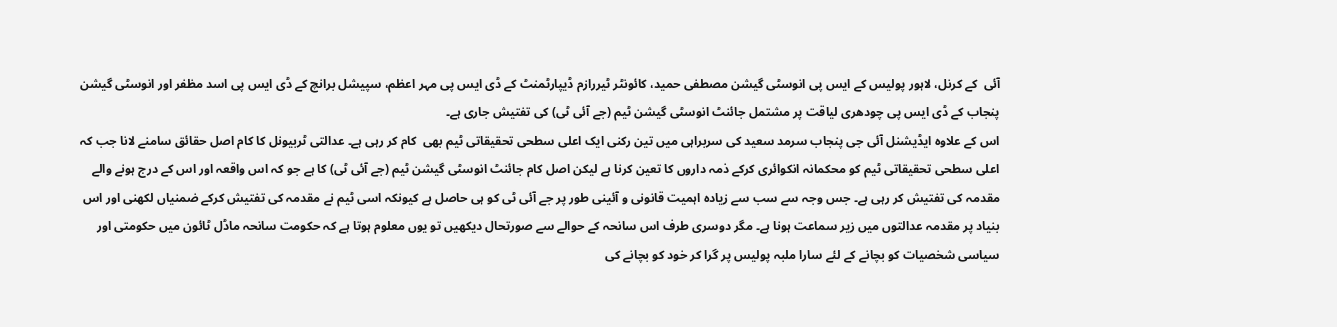آئی  کے کرنل، لاہور پولیس کے ایس پی انوسٹی گیشن مصطفی حمید، کائونٹر ٹیررازم ڈیپارٹمنٹ کے ڈی ایس پی مہر اعظم، سپیشل برانچ کے ڈی ایس پی اسد مظفر اور انوسٹی گیشن پنجاب کے ڈی ایس پی چودھری لیاقت پر مشتمل جائنٹ انوسٹی گیشن ٹیم (جے آئی ٹی) کی تفتیش جاری ہے۔
اس کے علاوہ ایڈیشنل آئی جی پنجاب سرمد سعید کی سربراہی میں تین رکنی ایک اعلی سطحی تحقیقاتی ٹیم بھی  کام کر رہی ہے۔ عدالتی ٹربیونل کا کام اصل حقائق سامنے لانا جب کہ اعلی سطحی تحقیقاتی ٹیم کو محکمانہ انکوائری کرکے ذمہ داروں کا تعین کرنا ہے لیکن اصل کام جائنٹ انوسٹی گیشن ٹیم (جے آئی ٹی) کا ہے جو کہ اس واقعہ اور اس کے درج ہونے والے مقدمہ کی تفتیش کر رہی ہے۔ جس وجہ سے سب سے زیادہ اہمیت قانونی و آئینی طور پر جے آئی ٹی کو ہی حاصل ہے کیونکہ اسی ٹیم نے مقدمہ کی تفتیش کرکے ضمنیاں لکھنی اور اس بنیاد پر مقدمہ عدالتوں میں زیر سماعت ہونا ہے۔ مگر دوسری طرف اس سانحہ کے حوالے سے صورتحال دیکھیں تو یوں معلوم ہوتا ہے کہ حکومت سانحہ ماڈل ٹائون میں حکومتی اور سیاسی شخصیات کو بچانے کے لئے سارا ملبہ پولیس پر گرا کر خود کو بچانے کی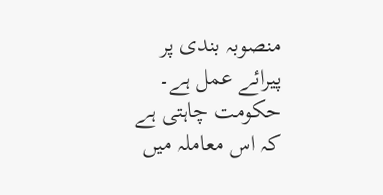منصوبہ بندی پر پیرائے عمل ہے۔ حکومت چاہتی ہے کہ اس معاملہ میں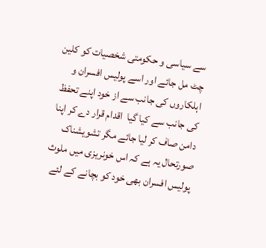سے سیاسی و حکومتی شخصیات کو کلین چٹ مل جائے اور اسے پولیس افسران و اہلکاروں کی جانب سے از خود اپنے تحفظ کی جانب سے کیا گیا  اقدام قرار دے کر اپنا دامن صاف کر لیا جائے مگر تشویشناک صورتحال یہ ہے کہ اس خونریزی میں ملوث پولیس افسران بھی خود کو بچانے کے لئے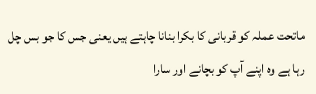ماتحت عملہ کو قربانی کا بکرا بنانا چاہتے ہیں یعنی جس کا جو بس چل رہا ہے وہ اپنے آپ کو بچانے اور سارا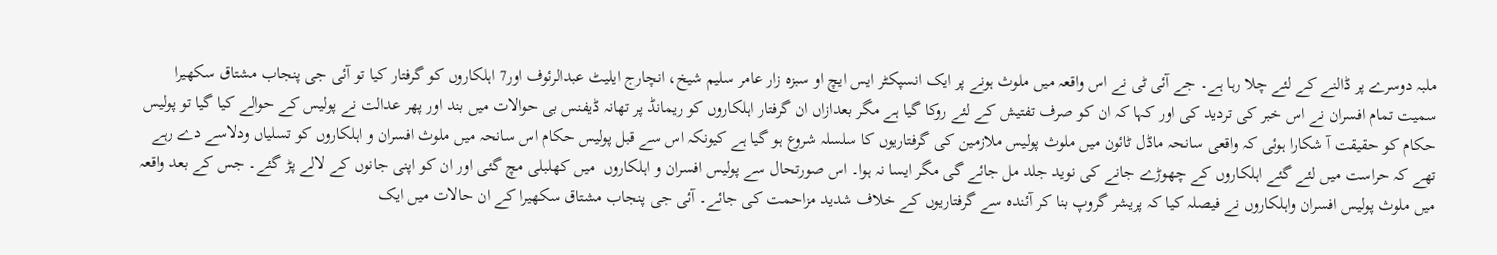ملبہ دوسرے پر ڈالنے کے لئے چلا رہا ہے۔ جے آئی ٹی نے اس واقعہ میں ملوث ہونے پر ایک انسپکٹر ایس ایچ او سبزہ زار عامر سلیم شیخ، انچارج ایلیٹ عبدالرئوف اور7 اہلکاروں کو گرفتار کیا تو آئی جی پنجاب مشتاق سکھیرا سمیت تمام افسران نے اس خبر کی تردید کی اور کہا کہ ان کو صرف تفتیش کے لئے روکا گیا ہے مگر بعدازاں ان گرفتار اہلکاروں کو ریمانڈ پر تھانہ ڈیفنس بی حوالات میں بند اور پھر عدالت نے پولیس کے حوالے کیا گیا تو پولیس حکام کو حقیقت آ شکارا ہوئی کہ واقعی سانحہ ماڈل ٹائون میں ملوث پولیس ملازمین کی گرفتاریوں کا سلسلہ شروع ہو گیا ہے کیونکہ اس سے قبل پولیس حکام اس سانحہ میں ملوث افسران و اہلکاروں کو تسلیاں ودلاسے دے رہے تھے کہ حراست میں لئے گئے اہلکاروں کے چھوڑے جانے کی نوید جلد مل جائے گی مگر ایسا نہ ہوا۔ اس صورتحال سے پولیس افسران و اہلکاروں  میں کھلبلی مچ گئی اور ان کو اپنی جانوں کے لالے پڑ گئے۔ جس کے بعد واقعہ میں ملوث پولیس افسران واہلکاروں نے فیصلہ کیا کہ پریشر گروپ بنا کر آئندہ سے گرفتاریوں کے خلاف شدید مزاحمت کی جائے۔ آئی جی پنجاب مشتاق سکھیرا کے ان حالات میں ایک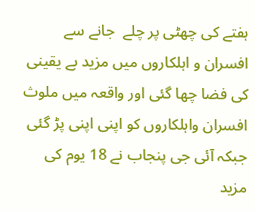ہفتے کی چھٹی پر چلے  جانے سے افسران و اہلکاروں میں مزید بے یقینی کی فضا چھا گئی اور واقعہ میں ملوث افسران واہلکاروں کو اپنی اپنی پڑ گئی جبکہ آئی جی پنجاب نے 18 یوم کی مزید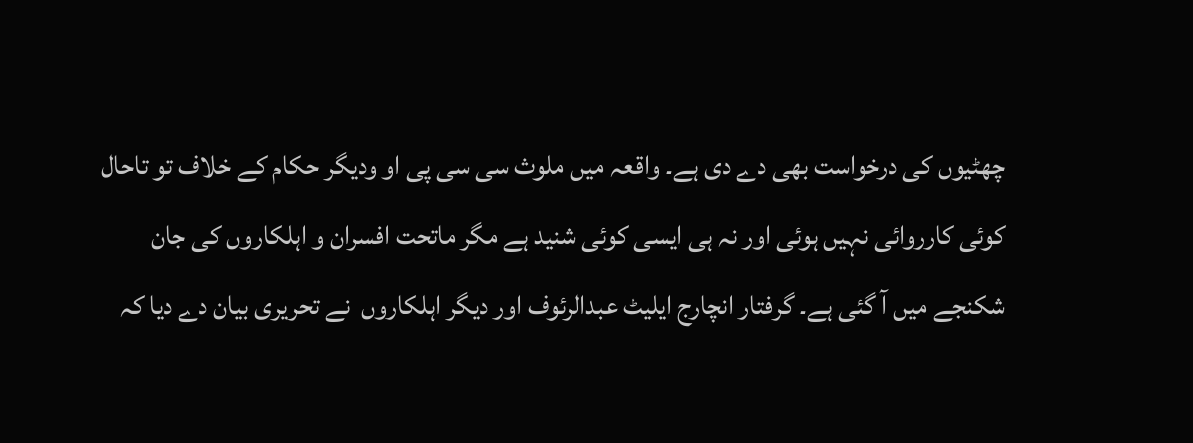چھٹیوں کی درخواست بھی دے دی ہے۔ واقعہ میں ملوث سی سی پی او ودیگر حکام کے خلاف تو تاحال کوئی کارروائی نہیں ہوئی اور نہ ہی ایسی کوئی شنید ہے مگر ماتحت افسران و اہلکاروں کی جان شکنجے میں آ گئی ہے۔ گرفتار انچارج ایلیٹ عبدالرئوف اور دیگر اہلکاروں  نے تحریری بیان دے دیا کہ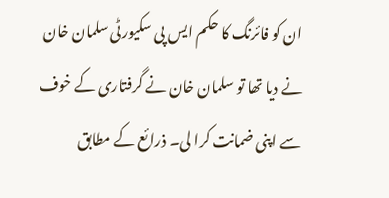ان کو فائرنگ کا حکم ایس پی سکیورٹی سلمان خان نے دیا تھا تو سلمان خان نے گرفتاری کے خوف سے اپنی ضمانت کرا لی۔ ذرائع کے مطابق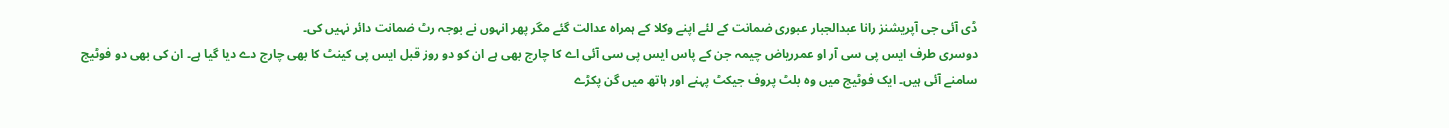ڈی آئی جی آپریشنز رانا عبدالجبار عبوری ضمانت کے لئے اپنے وکلا کے ہمراہ عدالت گئے مگر پھر انہوں نے بوجہ رٹ ضمانت دائر نہیں کی۔
دوسری طرف ایس پی سی آر او عمرریاض چیمہ جن کے پاس ایس پی سی آئی اے کا چارج بھی ہے ان کو دو روز قبل ایس پی کینٹ کا بھی چارج دے دیا گیا ہے۔ ان کی بھی دو فوٹیج سامنے آئی ہیں۔ ایک فوٹیج میں وہ بلٹ پروف جیکٹ پہنے اور ہاتھ میں گن پکڑے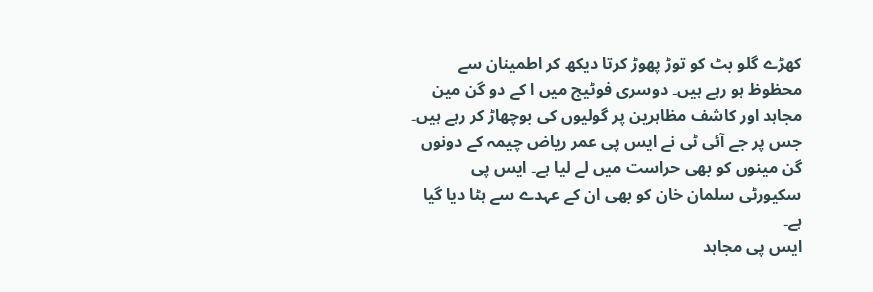کھڑے گلو بٹ کو توڑ پھوڑ کرتا دیکھ کر اطمینان سے محظوظ ہو رہے ہیں۔ دوسری فوٹیج میں ا کے دو گن مین مجاہد اور کاشف مظاہرین پر گولیوں کی بوچھاڑ کر رہے ہیں۔ جس پر جے آئی ٹی نے ایس پی عمر ریاض چیمہ کے دونوں گن مینوں کو بھی حراست میں لے لیا ہے۔ ایس پی سکیورٹی سلمان خان کو بھی ان کے عہدے سے ہٹا دیا گیا ہے۔
ایس پی مجاہد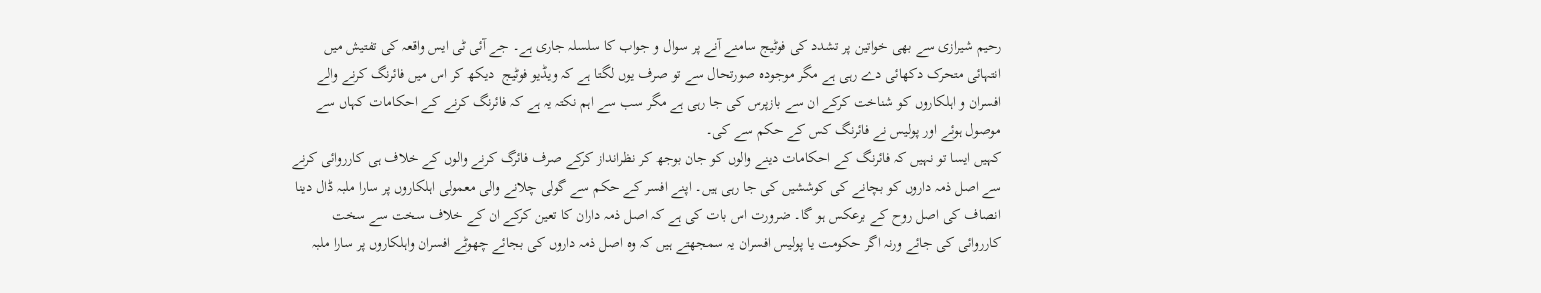رحیم شیرازی سے بھی خواتین پر تشدد کی فوٹیج سامنے آنے پر سوال و جواب کا سلسلہ جاری ہے۔ جے آئی ٹی ایس واقعہ کی تفتیش میں انتہائی متحرک دکھائی دے رہی ہے مگر موجودہ صورتحال سے تو صرف یوں لگتا ہے کہ ویڈیو فوٹیج  دیکھ کر اس میں فائرنگ کرنے والے افسران و اہلکاروں کو شناخت کرکے ان سے بازپرس کی جا رہی ہے مگر سب سے اہم نکتہ یہ ہے کہ فائرنگ کرنے کے احکامات کہاں سے موصول ہوئے اور پولیس نے فائرنگ کس کے حکم سے کی۔
کہیں ایسا تو نہیں کہ فائرنگ کے احکامات دینے والوں کو جان بوجھ کر نظرانداز کرکے صرف فائرگ کرنے والوں کے خلاف ہی کارروائی کرنے سے اصل ذمہ داروں کو بچانے کی کوششیں کی جا رہی ہیں۔ اپنے افسر کے حکم سے گولی چلانے والی معمولی اہلکاروں پر سارا ملبہ ڈال دینا انصاف کی اصل روح کے برعکس ہو گا۔ ضرورت اس بات کی ہے کہ اصل ذمہ داران کا تعین کرکے ان کے خلاف سخت سے سخت کارروائی کی جائے ورنہ اگر حکومت یا پولیس افسران یہ سمجھتے ہیں کہ وہ اصل ذمہ داروں کی بجائے چھوٹے افسران واہلکاروں پر سارا ملبہ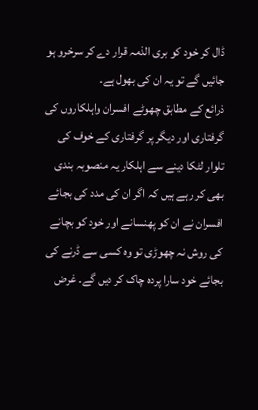ڈال کر خود کو بری الذمہ قرار دے کر سرخرو ہو جائیں گے تو یہ ان کی بھول ہے۔
ذرائع کے مطابق چھوٹے افسران واہلکاروں کی گرفتاری اور دیگر پر گرفتاری کے خوف کی تلوار لٹکا دینے سے اہلکار یہ منصوبہ بندی بھی کر رہے ہیں کہ اگر ان کی مدد کی بجائے افسران نے ان کو پھنسانے اور خود کو بچانے کی روش نہ چھوڑی تو وہ کسی سے ڈرنے کی بجائے خود سارا پردہ چاک کر دیں گے۔ غرض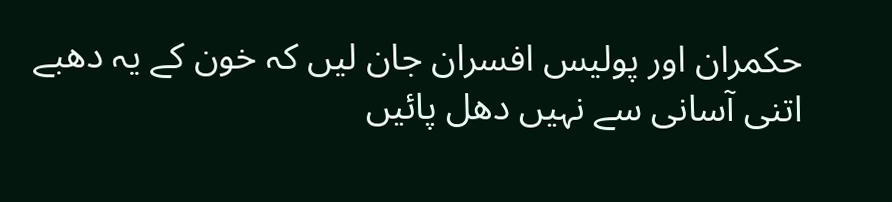حکمران اور پولیس افسران جان لیں کہ خون کے یہ دھبے اتنی آسانی سے نہیں دھل پائیں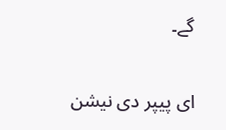گے۔

ای پیپر دی نیشن